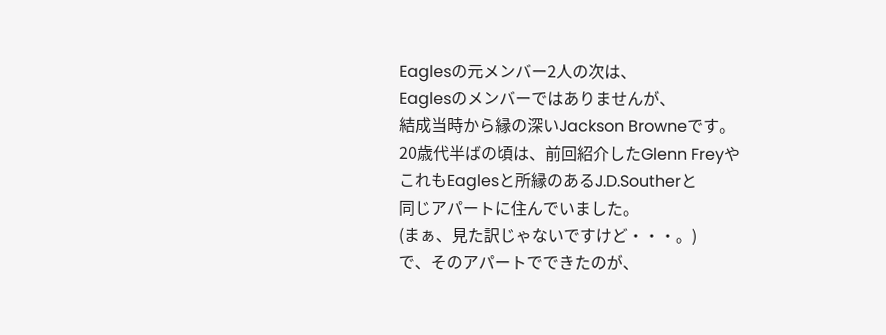Eaglesの元メンバー2人の次は、
Eaglesのメンバーではありませんが、
結成当時から縁の深いJackson Browneです。
20歳代半ばの頃は、前回紹介したGlenn Freyや
これもEaglesと所縁のあるJ.D.Southerと
同じアパートに住んでいました。
(まぁ、見た訳じゃないですけど・・・。)
で、そのアパートでできたのが、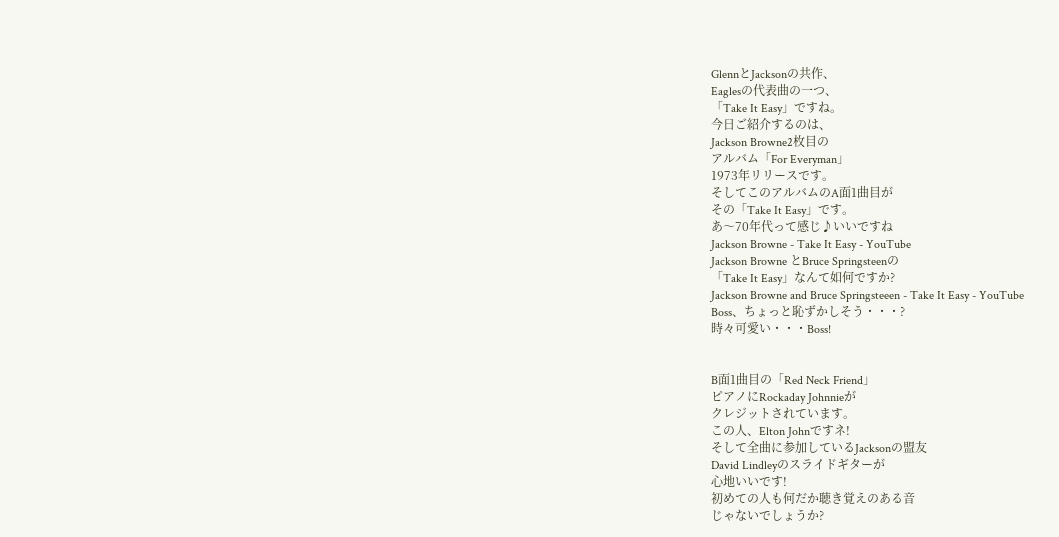GlennとJacksonの共作、
Eaglesの代表曲の一つ、
「Take It Easy」ですね。
今日ご紹介するのは、
Jackson Browne2枚目の
アルバム「For Everyman」
1973年リリースです。
そしてこのアルバムのA面1曲目が
その「Take It Easy」です。
あ〜70年代って感じ♪いいですね
Jackson Browne - Take It Easy - YouTube
Jackson Browne とBruce Springsteenの
「Take It Easy」なんて如何ですか?
Jackson Browne and Bruce Springsteeen - Take It Easy - YouTube
Boss、ちょっと恥ずかしそう・・・?
時々可愛い・・・Boss!


B面1曲目の「Red Neck Friend」
ピアノにRockaday Johnnieが
クレジットされています。
この人、Elton Johnですネ!
そして全曲に参加しているJacksonの盟友
David Lindleyのスライドギターが
心地いいです!
初めての人も何だか聴き覚えのある音
じゃないでしょうか?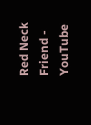Red Neck Friend - YouTube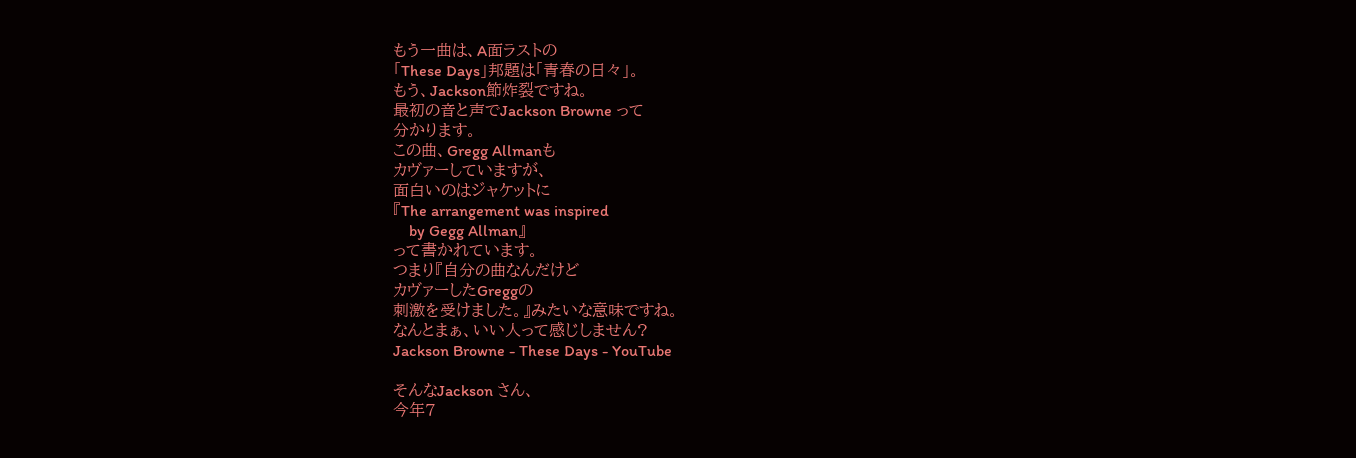もう一曲は、A面ラストの
「These Days」邦題は「青春の日々」。
もう、Jackson節炸裂ですね。
最初の音と声でJackson Browne って
分かります。
この曲、Gregg Allmanも
カヴァーしていますが、
面白いのはジャケットに
『The arrangement was inspired
    by Gegg Allman』
って書かれています。
つまり『自分の曲なんだけど
カヴァーしたGreggの
刺激を受けました。』みたいな意味ですね。
なんとまぁ、いい人って感じしません?
Jackson Browne - These Days - YouTube

そんなJackson さん、
今年7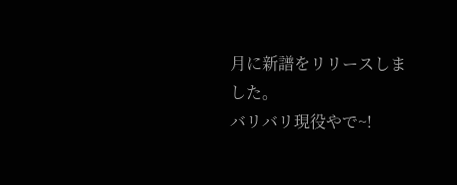月に新譜をリリースしました。
バリバリ現役やで~!